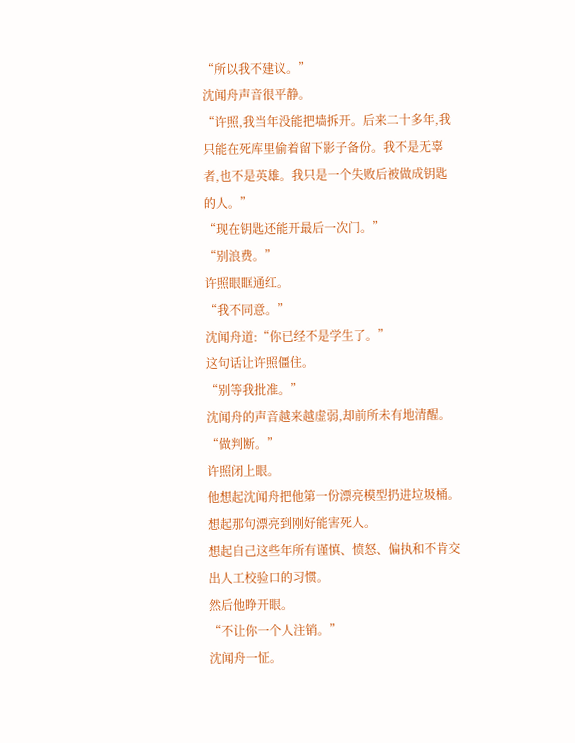“所以我不建议。”
沈闻舟声音很平静。
“许照,我当年没能把墙拆开。后来二十多年,我只能在死库里偷着留下影子备份。我不是无辜者,也不是英雄。我只是一个失败后被做成钥匙的人。”
“现在钥匙还能开最后一次门。”
“别浪费。”
许照眼眶通红。
“我不同意。”
沈闻舟道:“你已经不是学生了。”
这句话让许照僵住。
“别等我批准。”
沈闻舟的声音越来越虚弱,却前所未有地清醒。
“做判断。”
许照闭上眼。
他想起沈闻舟把他第一份漂亮模型扔进垃圾桶。
想起那句漂亮到刚好能害死人。
想起自己这些年所有谨慎、愤怒、偏执和不肯交出人工校验口的习惯。
然后他睁开眼。
“不让你一个人注销。”
沈闻舟一怔。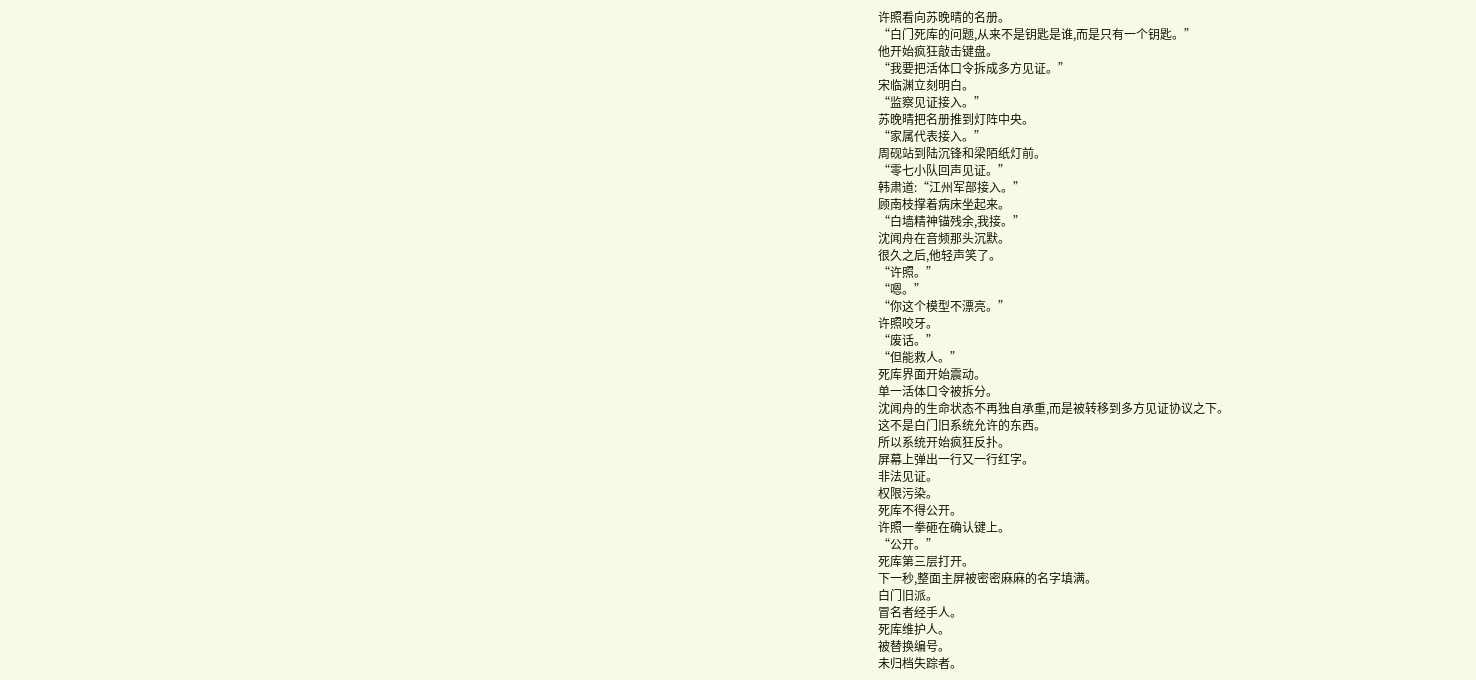许照看向苏晚晴的名册。
“白门死库的问题,从来不是钥匙是谁,而是只有一个钥匙。”
他开始疯狂敲击键盘。
“我要把活体口令拆成多方见证。”
宋临渊立刻明白。
“监察见证接入。”
苏晚晴把名册推到灯阵中央。
“家属代表接入。”
周砚站到陆沉锋和梁陌纸灯前。
“零七小队回声见证。”
韩肃道:“江州军部接入。”
顾南枝撑着病床坐起来。
“白墙精神锚残余,我接。”
沈闻舟在音频那头沉默。
很久之后,他轻声笑了。
“许照。”
“嗯。”
“你这个模型不漂亮。”
许照咬牙。
“废话。”
“但能救人。”
死库界面开始震动。
单一活体口令被拆分。
沈闻舟的生命状态不再独自承重,而是被转移到多方见证协议之下。
这不是白门旧系统允许的东西。
所以系统开始疯狂反扑。
屏幕上弹出一行又一行红字。
非法见证。
权限污染。
死库不得公开。
许照一拳砸在确认键上。
“公开。”
死库第三层打开。
下一秒,整面主屏被密密麻麻的名字填满。
白门旧派。
冒名者经手人。
死库维护人。
被替换编号。
未归档失踪者。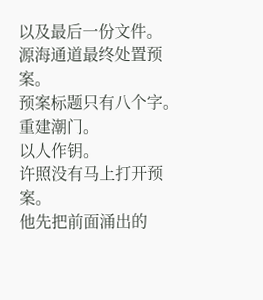以及最后一份文件。
源海通道最终处置预案。
预案标题只有八个字。
重建潮门。
以人作钥。
许照没有马上打开预案。
他先把前面涌出的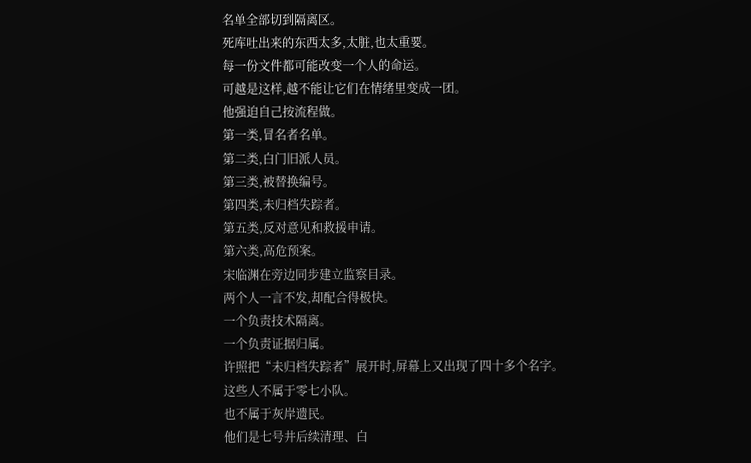名单全部切到隔离区。
死库吐出来的东西太多,太脏,也太重要。
每一份文件都可能改变一个人的命运。
可越是这样,越不能让它们在情绪里变成一团。
他强迫自己按流程做。
第一类,冒名者名单。
第二类,白门旧派人员。
第三类,被替换编号。
第四类,未归档失踪者。
第五类,反对意见和救援申请。
第六类,高危预案。
宋临渊在旁边同步建立监察目录。
两个人一言不发,却配合得极快。
一个负责技术隔离。
一个负责证据归属。
许照把“未归档失踪者”展开时,屏幕上又出现了四十多个名字。
这些人不属于零七小队。
也不属于灰岸遗民。
他们是七号井后续清理、白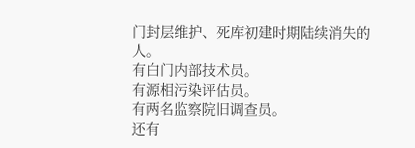门封层维护、死库初建时期陆续消失的人。
有白门内部技术员。
有源相污染评估员。
有两名监察院旧调查员。
还有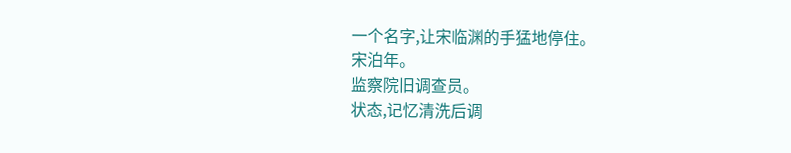一个名字,让宋临渊的手猛地停住。
宋泊年。
监察院旧调查员。
状态,记忆清洗后调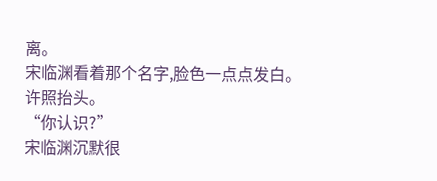离。
宋临渊看着那个名字,脸色一点点发白。
许照抬头。
“你认识?”
宋临渊沉默很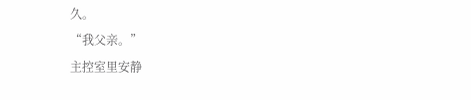久。
“我父亲。”
主控室里安静